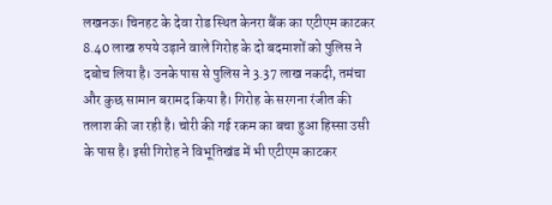लखनऊ। चिनहट के देवा रोड स्थित केनरा बैंक का एटीएम काटकर 8.40 लाख रुपये उड़ाने वाले गिरोह के दो बदमाशों को पुलिस ने दबोच लिया है। उनके पास से पुलिस ने 3.37 लाख नकदी, तमंचा और कुछ सामान बरामद किया है। गिरोह के सरगना रंजीत की तलाश की जा रही है। चोरी की गई रकम का बचा हुआ हिस्सा उसी के पास है। इसी गिरोह ने विभूतिखंड में भी एटीएम काटकर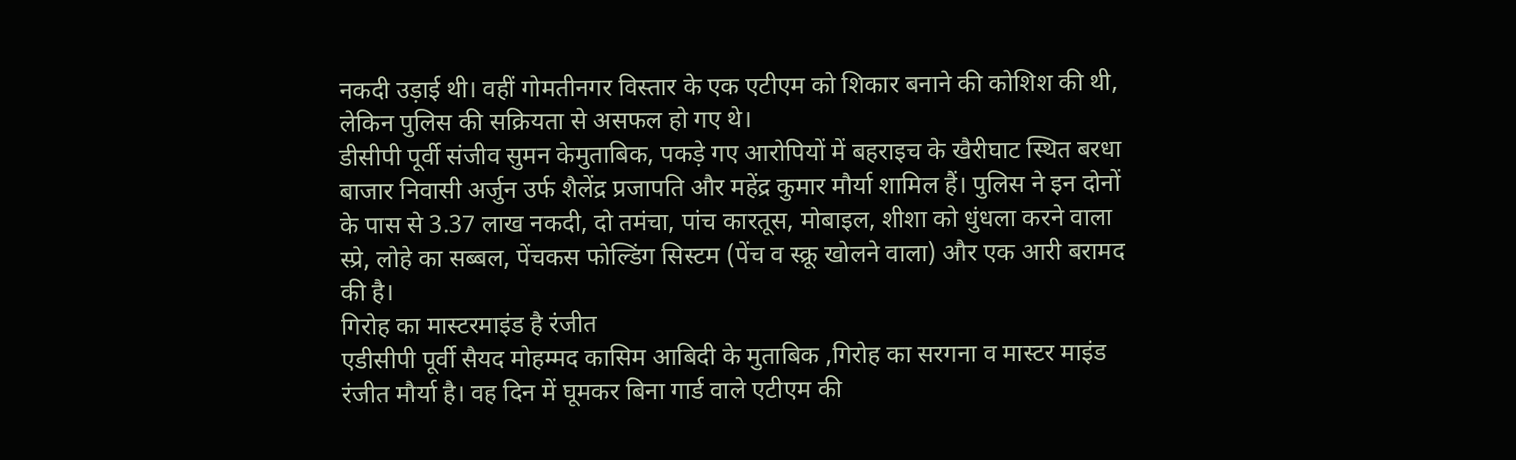नकदी उड़ाई थी। वहीं गोमतीनगर विस्तार के एक एटीएम को शिकार बनाने की कोशिश की थी, लेकिन पुलिस की सक्रियता से असफल हो गए थे।
डीसीपी पूर्वी संजीव सुमन केमुताबिक, पकड़े गए आरोपियों में बहराइच के खैरीघाट स्थित बरधा बाजार निवासी अर्जुन उर्फ शैलेंद्र प्रजापति और महेंद्र कुमार मौर्या शामिल हैं। पुलिस ने इन दोनों के पास से 3.37 लाख नकदी, दो तमंचा, पांच कारतूस, मोबाइल, शीशा को धुंधला करने वाला स्प्रे, लोहे का सब्बल, पेंचकस फोल्डिंग सिस्टम (पेंच व स्क्रू खोलने वाला) और एक आरी बरामद की है।
गिरोह का मास्टरमाइंड है रंजीत
एडीसीपी पूर्वी सैयद मोहम्मद कासिम आबिदी के मुताबिक ,गिरोह का सरगना व मास्टर माइंड रंजीत मौर्या है। वह दिन में घूमकर बिना गार्ड वाले एटीएम की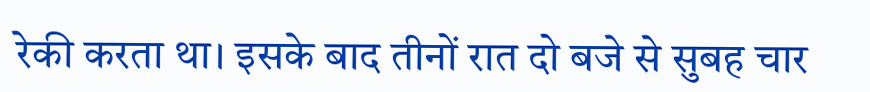रेकी करता था। इसके बाद तीनों रात दो बजे से सुबह चार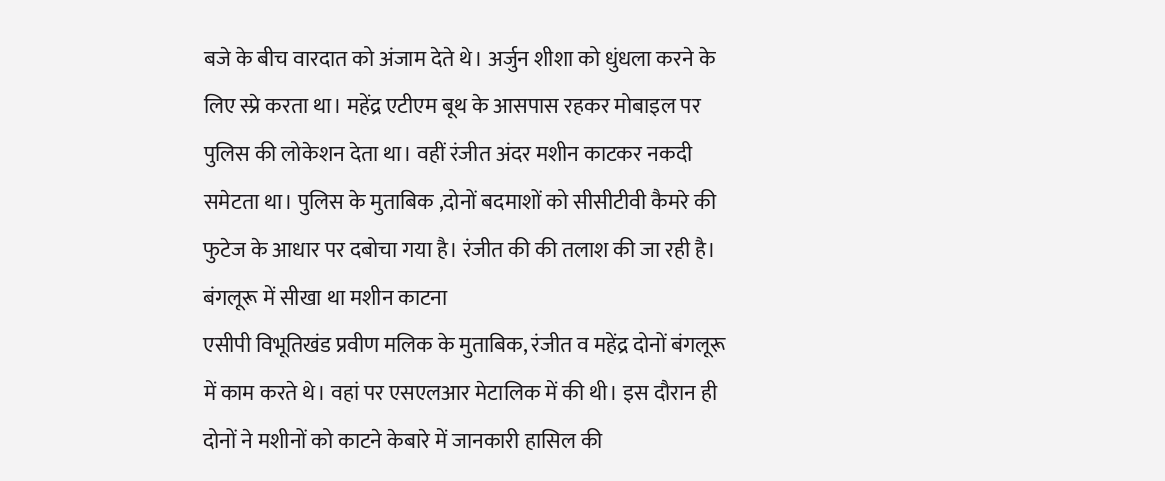बजे के बीच वारदात को अंजाम देते थे। अर्जुन शीशा को धुंधला करने के लिए स्प्रे करता था। महेंद्र एटीएम बूथ के आसपास रहकर मोबाइल पर पुलिस की लोकेशन देता था। वहीं रंजीत अंदर मशीन काटकर नकदी समेटता था। पुलिस के मुताबिक ,दोनों बदमाशों को सीसीटीवी कैमरे की फुटेज के आधार पर दबोचा गया है। रंजीत की की तलाश की जा रही है।
बंगलूरू में सीखा था मशीन काटना
एसीपी विभूतिखंड प्रवीण मलिक के मुताबिक, रंजीत व महेंद्र दोनों बंगलूरू में काम करते थे। वहां पर एसएलआर मेटालिक में की थी। इस दौरान ही दोनों ने मशीनों को काटने केबारे में जानकारी हासिल की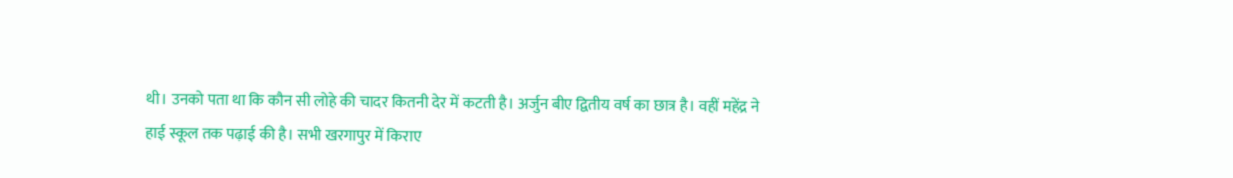थी। उनको पता था कि कौन सी लोहे की चादर कितनी देर में कटती है। अर्जुन बीए द्वितीय वर्ष का छात्र है। वहीं महेंद्र ने हाई स्कूल तक पढ़ाई की है। सभी खरगापुर में किराए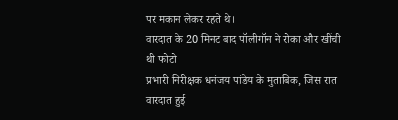पर मकान लेकर रहते थे।
वारदात के 20 मिनट बाद पॉलीगॉन ने रोका और खींची थी फोटो
प्रभारी निरीक्षक धनंजय पांडेय के मुताबिक, जिस रात वारदात हुई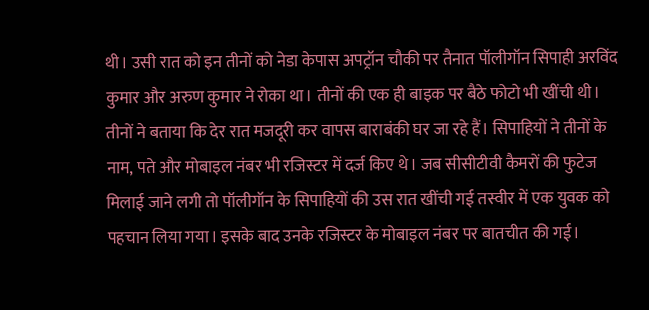थी। उसी रात को इन तीनों को नेडा केपास अपट्रॉन चौकी पर तैनात पॉलीगॉन सिपाही अरविंद कुमार और अरुण कुमार ने रोका था। तीनों की एक ही बाइक पर बैठे फोटो भी खींची थी। तीनों ने बताया कि देर रात मजदूरी कर वापस बाराबंकी घर जा रहे हैं। सिपाहियों ने तीनों के नाम, पते और मोबाइल नंबर भी रजिस्टर में दर्ज किए थे। जब सीसीटीवी कैमरों की फुटेज मिलाई जाने लगी तो पॉलीगॉन के सिपाहियों की उस रात खींची गई तस्वीर में एक युवक को पहचान लिया गया। इसके बाद उनके रजिस्टर के मोबाइल नंबर पर बातचीत की गई।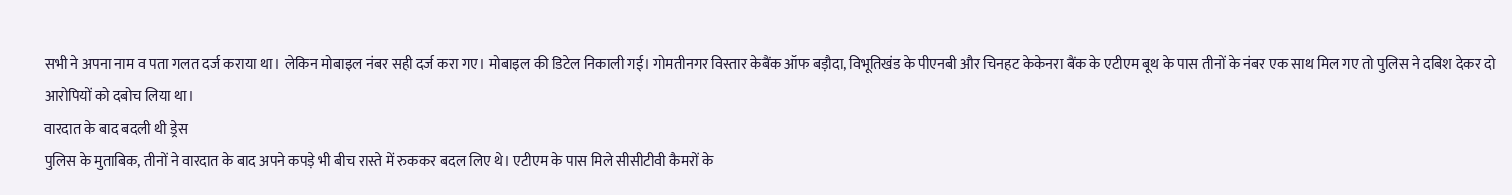सभी ने अपना नाम व पता गलत दर्ज कराया था। लेकिन मोबाइल नंबर सही दर्ज करा गए। मोबाइल की डिटेल निकाली गई। गोमतीनगर विस्तार केबैंक ऑफ बड़ौदा, विभूतिखंड के पीएनबी और चिनहट केकेनरा बैंक के एटीएम बूथ के पास तीनों के नंबर एक साथ मिल गए तो पुलिस ने दबिश देकर दो आरोपियों को दबोच लिया था।
वारदात के बाद बदली थी ड्रेस
पुलिस के मुताबिक, तीनों ने वारदात के बाद अपने कपड़े भी बीच रास्ते में रुककर बदल लिए थे। एटीएम के पास मिले सीसीटीवी कैमरों के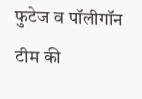फुटेज व पॉलीगॉन टीम की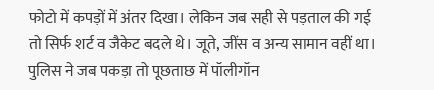फोटो में कपड़ों में अंतर दिखा। लेकिन जब सही से पड़ताल की गई तो सिर्फ शर्ट व जैकेट बदले थे। जूते, जींस व अन्य सामान वहीं था। पुलिस ने जब पकड़ा तो पूछताछ में पॉलीगॉन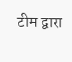टीम द्वारा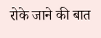रोके जाने की बात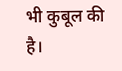भी कुबूल की है।